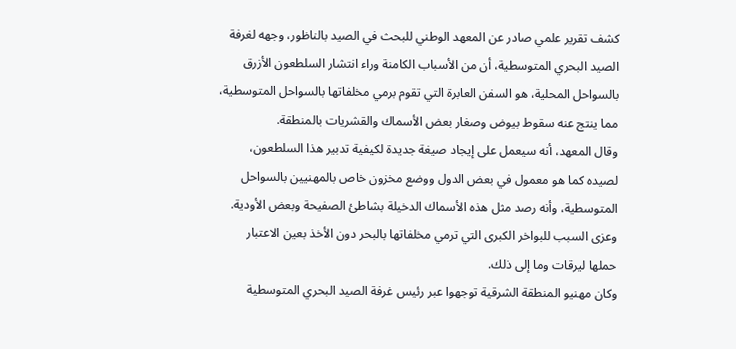كشف تقرير علمي صادر عن المعهد الوطني للبحث في الصيد بالناظور، وجهه لغرفة الصيد البحري المتوسطية، أن من الأسباب الكامنة وراء انتشار السلطعون الأزرق بالسواحل المحلية، هو السفن العابرة التي تقوم برمي مخلفاتها بالسواحل المتوسطية، مما ينتج عنه سقوط بيوض وصغار بعض الأسماك والقشريات بالمنطقة.
وقال المعهد، أنه سيعمل على إيجاد صيغة جديدة لكيفية تدبير هذا السلطعون، لصيده كما هو معمول في بعض الدول ووضع مخزون خاص بالمهنيين بالسواحل المتوسطية، وأنه رصد مثل هذه الأسماك الدخيلة بشاطئ الصفيحة وبعض الأودية.
وعزى السبب للبواخر الكبرى التي ترمي مخلفاتها بالبحر دون الأخذ بعين الاعتبار حملها ليرقات وما إلى ذلك.
وكان مهنيو المنطقة الشرقية توجهوا عبر رئيس غرفة الصيد البحري المتوسطية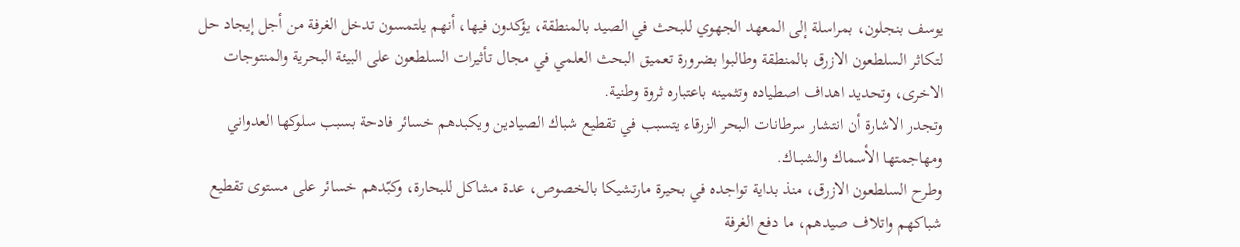يوسف بنجلون، بمراسلة إلى المعهد الجهوي للبحث في الصيد بالمنطقة، يؤكدون فيها، أنهم يلتمسون تدخل الغرفة من أجل إيجاد حل لتكاثر السلطعون الازرق بالمنطقة وطالبوا بضرورة تعميق البحث العلمي في مجال تأثيرات السلطعون على البيئة البحرية والمنتوجات الاخرى، وتحديد اهداف اصطياده وتثمينه باعتباره ثروة وطنية.
وتجدر الاشارة أن انتشار سرطانات البحر الزرقاء يتسبب في تقطيع شباك الصيادين ويكبدهم خسائر فادحة بسبب سلوكها العدواني ومهاجمتها الأسماك والشبــاك.
وطرح السلطعون الازرق، منذ بداية تواجده في بحيرة مارتشيكا بالخصوص، عدة مشاكل للبحارة، وكبّدهم خسائر على مستوى تقطيع شباكهم واتلاف صيدهم، ما دفع الغرفة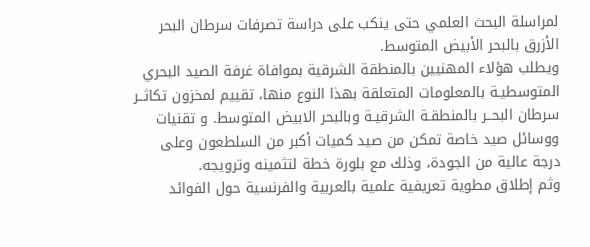لمراسلة البحث العلمي حتى ينكب على دراسة تصرفات سرطان البحر الأزرق بالبحر الأبيض المتوسط.
ويطلب هؤلاء المهنيين بالمنطقة الشرقية بموافاة غرفة الصيد البحري المتوسطيـة بالمعلومات المتعلقة بهذا النوع منها، تقييم لمخزون تكاثــر سرطان البحــر بالمنطقـة الشرقيـة وبالبحر الابيض المتوسط. و تقنيات ووسائل صيد خاصة تمكن من صيد كميات أكبر من السلطعون وعلى درجة عالية من الجودة، وذلك مع بلورة خطة لتثمينه وترويجه.
وثم إطلاق مطوية تعريفية علمية بالعربية والفرنسية حول الفوائد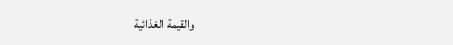والقيمة الغذائية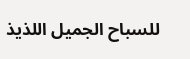للسباح الجميل اللذيذ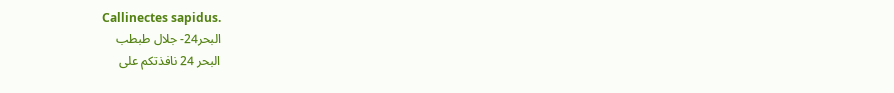Callinectes sapidus.
البحر24- جلال طبطب
البحر 24 نافذتكم على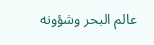عالم البحر وشؤونه